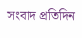সংবাদ প্রতিদিন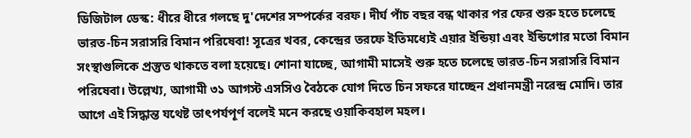ডিজিটাল ডেস্ক: ধীরে ধীরে গলছে দু'দেশের সম্পর্কের বরফ। দীর্ঘ পাঁচ বছর বন্ধ থাকার পর ফের শুরু হতে চলেছে ভারত-চিন সরাসরি বিমান পরিষেবা! সূত্রের খবর, কেন্দ্রের তরফে ইতিমধ্যেই এয়ার ইন্ডিয়া এবং ইন্ডিগোর মতো বিমান সংস্থাগুলিকে প্রস্তুত থাকতে বলা হয়েছে। শোনা যাচ্ছে, আগামী মাসেই শুরু হতে চলেছে ভারত-চিন সরাসরি বিমান পরিষেবা। উল্লেখ্য, আগামী ৩১ আগস্ট এসসিও বৈঠকে যোগ দিতে চিন সফরে যাচ্ছেন প্রধানমন্ত্রী নরেন্দ্র মোদি। তার আগে এই সিদ্ধান্ত যথেষ্ট তাৎপর্যপূর্ণ বলেই মনে করছে ওয়াকিবহাল মহল।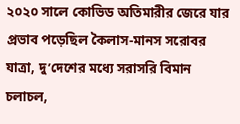২০২০ সালে কোভিড অতিমারীর জেরে যার প্রভাব পড়েছিল কৈলাস-মানস সরোবর যাত্রা, দু’দেশের মধ্যে সরাসরি বিমান চলাচল,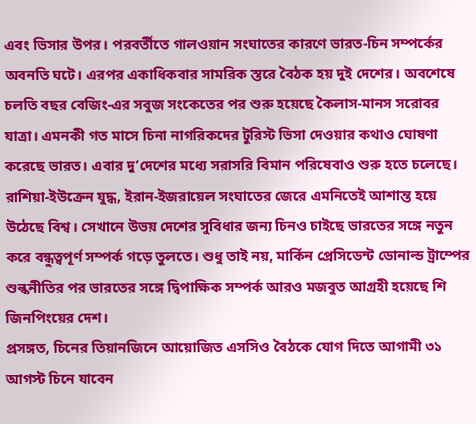এবং ভিসার উপর। পরবর্তীতে গালওয়ান সংঘাতের কারণে ভারত-চিন সম্পর্কের অবনতি ঘটে। এরপর একাধিকবার সামরিক স্তরে বৈঠক হয় দুই দেশের। অবশেষে চলতি বছর বেজিং-এর সবুজ সংকেতের পর শুরু হয়েছে কৈলাস-মানস সরোবর যাত্রা। এমনকী গত মাসে চিনা নাগরিকদের টুরিস্ট ভিসা দেওয়ার কথাও ঘোষণা করেছে ভারত। এবার দু’দেশের মধ্যে সরাসরি বিমান পরিষেবাও শুরু হতে চলেছে। রাশিয়া-ইউক্রেন যুদ্ধ, ইরান-ইজরায়েল সংঘাতের জেরে এমনিতেই আশান্ত হয়ে উঠেছে বিশ্ব। সেখানে উভয় দেশের সুবিধার জন্য চিনও চাইছে ভারতের সঙ্গে নতুন করে বন্ধুত্বপূর্ণ সম্পর্ক গড়ে তুলতে। শুধু তাই নয়, মার্কিন প্রেসিডেন্ট ডোনাল্ড ট্রাম্পের শুল্কনীতির পর ভারতের সঙ্গে দ্বিপাক্ষিক সম্পর্ক আরও মজবুত আগ্রহী হয়েছে শি জিনপিংয়ের দেশ।
প্রসঙ্গত, চিনের তিয়ানজিনে আয়োজিত এসসিও বৈঠকে যোগ দিতে আগামী ৩১ আগস্ট চিনে যাবেন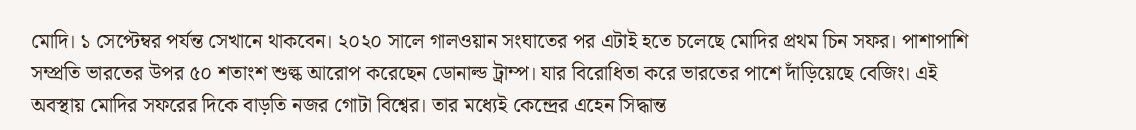মোদি। ১ সেপ্টেম্বর পর্যন্ত সেখানে থাকবেন। ২০২০ সালে গালওয়ান সংঘাতের পর এটাই হতে চলেছে মোদির প্রথম চিন সফর। পাশাপাশি সম্প্রতি ভারতের উপর ৫০ শতাংশ শুল্ক আরোপ করেছেন ডোনাল্ড ট্রাম্প। যার বিরোধিতা করে ভারতের পাশে দাঁড়িয়েছে বেজিং। এই অবস্থায় মোদির সফরের দিকে বাড়তি নজর গোটা বিশ্বের। তার মধ্যেই কেন্দ্রের এহেন সিদ্ধান্ত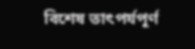বিশেষ তাৎপর্যপূর্ণ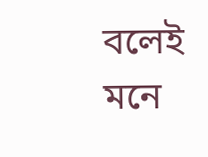বলেই মনে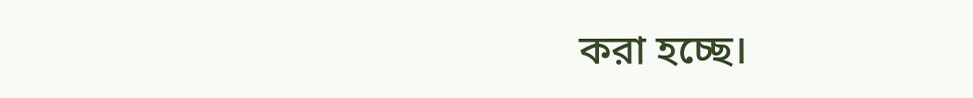করা হচ্ছে।